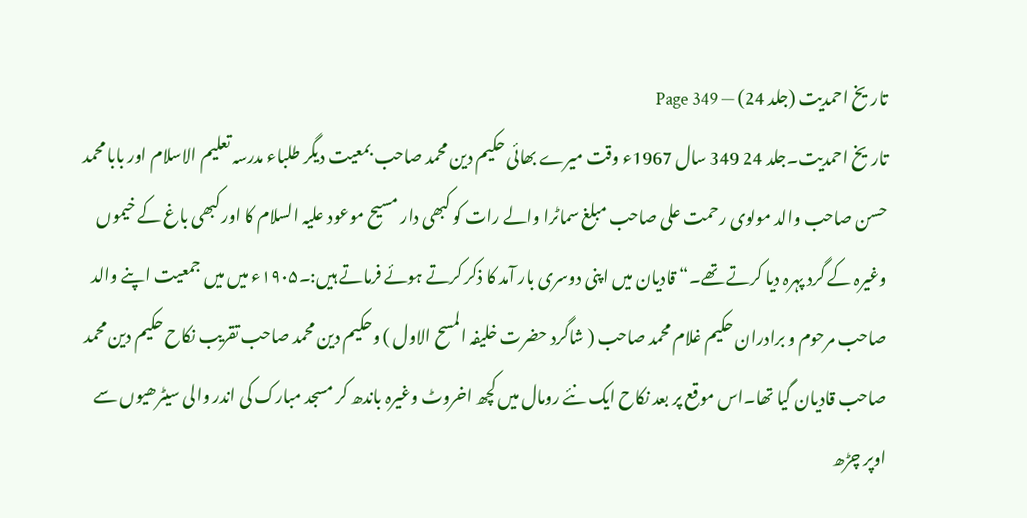تاریخ احمدیت (جلد 24) — Page 349
تاریخ احمدیت۔جلد 24 349 سال 1967ء وقت میرے بھائی حکیم دین محمد صاحب بمعیت دیگر طلباء مدرسہ تعلیم الاسلام اور بابا محمد حسن صاحب والد مولوی رحمت علی صاحب مبلغ سماٹرا والے رات کو کبھی دار مسیح موعود علیہ السلام کا اور کبھی باغ کے خیموں وغیرہ کے گرد پہرہ دیا کرتے تھے۔“ قادیان میں اپنی دوسری بار آمد کا ذکر کرتے ہوئے فرماتے ہیں:۔۱۹۰۵ء میں میں جمعیت اپنے والد صاحب مرحوم و برادران حکیم غلام محمد صاحب ( شاگرد حضرت خلیفہ المسح الاول ) وحکیم دین محمد صاحب تقریب نکاح حکیم دین محمد صاحب قادیان گیا تھا۔اس موقع پر بعد نکاح ایک نئے رومال میں کچھ اخروٹ وغیرہ باندھ کر مسجد مبارک کی اندر والی سیٹرھیوں سے اوپر چڑھ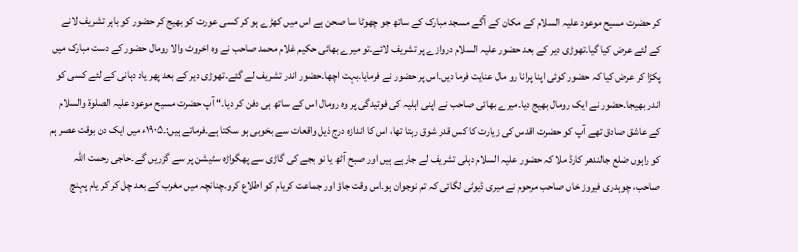کر حضرت مسیح موعود علیہ السلام کے مکان کے آگے مسجد مبارک کے ساتھ جو چھوٹا سا صحن ہے اس میں کھڑے ہو کر کسی عورت کو بھیج کر حضور کو باہر تشریف لانے کے لئے عرض کیا گیا۔تھوڑی دیر کے بعد حضور علیہ السلام دروازے پر تشریف لائے۔تو میرے بھائی حکیم غلام محمد صاحب نے وہ اخروٹ والا رومال حضور کے دست مبارک میں پکڑا کر عرض کیا کہ حضور کوئی اپنا پرانا رو مال عنایت فرما دیں۔اس پر حضور نے فرمایا۔بہت اچھا۔حضور اندر تشریف لے گئے۔تھوڑی دیر کے بعد پھر یاد دہانی کے لئے کسی کو اندر بھیجا۔حضور نے ایک رومال بھیج دیا۔میرے بھائی صاحب نے اپنی اہلیہ کی فوتیدگی پر وہ رومال اس کے ساتھ ہی دفن کر دیا۔“ آپ حضرت مسیح موعود علیہ الصلوۃ والسلام کے عاشق صادق تھے آپ کو حضرت اقدس کی زیارت کا کس قدر شوق رہتا تھا، اس کا اندازہ درج ذیل واقعات سے بخوبی ہو سکتا ہے۔فرماتے ہیں:۔۱۹۰۵ء میں ایک دن بوقت عصر ہم کو راہوں ضلع جالندھر کارڈ ملا کہ حضور علیہ السلام دہلی تشریف لے جارہے ہیں اور صبح آٹھ یا نو بجے کی گاڑی سے پھگواڑہ سٹیشن پر سے گزریں گے۔حاجی رحمت اللہ صاحب، چوہدری فیروز خاں صاحب مرحوم نے میری ڈیوٹی لگائی کہ تم نوجوان ہو۔اس وقت جاؤ اور جماعت کریام کو اطلاع کرو۔چنانچہ میں مغرب کے بعد چل کر کر یام پہنچ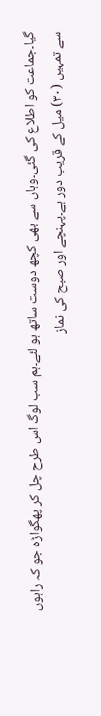گیا۔جماعت کو اطلاع کی گئی۔وہاں سے بھی کچھ دوست ساتھ ہو لئے۔ہم سب لوگ اس طرح چل کر پھگواڑہ جو کہ راہوں سے تمہیں (۳۰) میل کے قریب دور ہے۔پہنچے اور صبح کی نماز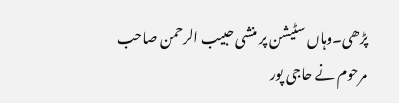پڑھی۔وہاں سٹیشن پر منشی حبیب الرحمن صاحب مرحوم نے حاجی پور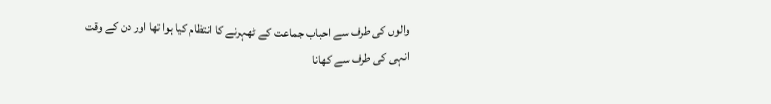والوں کی طرف سے احباب جماعت کے ٹھہرنے کا انتظام کیا ہوا تھا اور دن کے وقت انہی کی طرف سے کھانا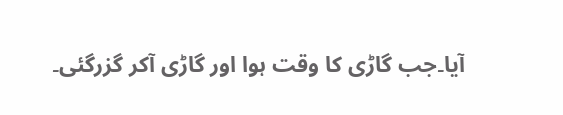آیا۔جب گاڑی کا وقت ہوا اور گاڑی آکر گزرگئی۔